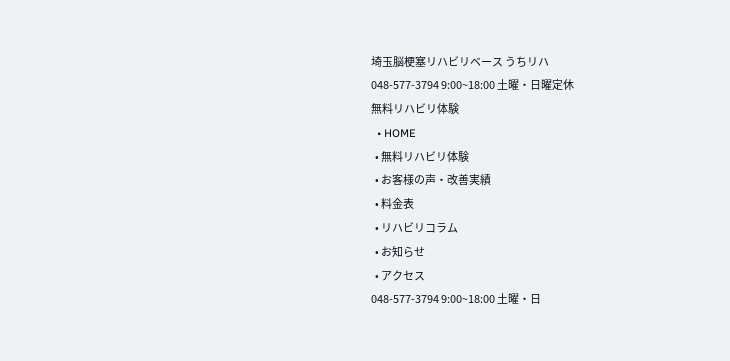埼玉脳梗塞リハビリベース うちリハ
048-577-3794 9:00~18:00 土曜・日曜定休
無料リハビリ体験
  • HOME
  • 無料リハビリ体験
  • お客様の声・改善実績
  • 料金表
  • リハビリコラム
  • お知らせ
  • アクセス
048-577-3794 9:00~18:00 土曜・日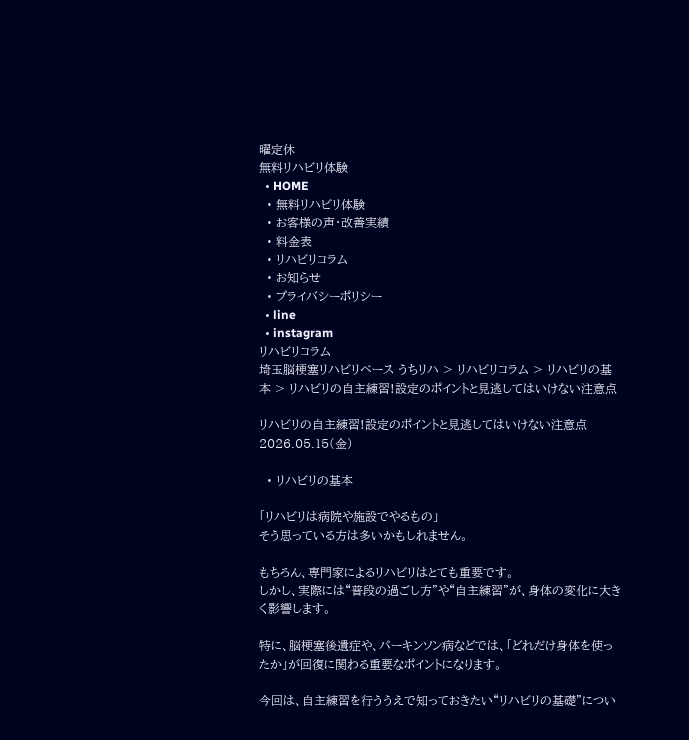曜定休
無料リハビリ体験
  • HOME
  • 無料リハビリ体験
  • お客様の声・改善実績
  • 料金表
  • リハビリコラム
  • お知らせ
  • プライバシーポリシー
  • line
  • instagram
リハビリコラム
埼玉脳梗塞リハビリベース うちリハ > リハビリコラム > リハビリの基本 > リハビリの自主練習!設定のポイントと見逃してはいけない注意点

リハビリの自主練習!設定のポイントと見逃してはいけない注意点2026.05.15(金)

  • リハビリの基本

「リハビリは病院や施設でやるもの」
そう思っている方は多いかもしれません。

もちろん、専門家によるリハビリはとても重要です。
しかし、実際には“普段の過ごし方”や“自主練習”が、身体の変化に大きく影響します。

特に、脳梗塞後遺症や、パーキンソン病などでは、「どれだけ身体を使ったか」が回復に関わる重要なポイントになります。

今回は、自主練習を行ううえで知っておきたい“リハビリの基礎”につい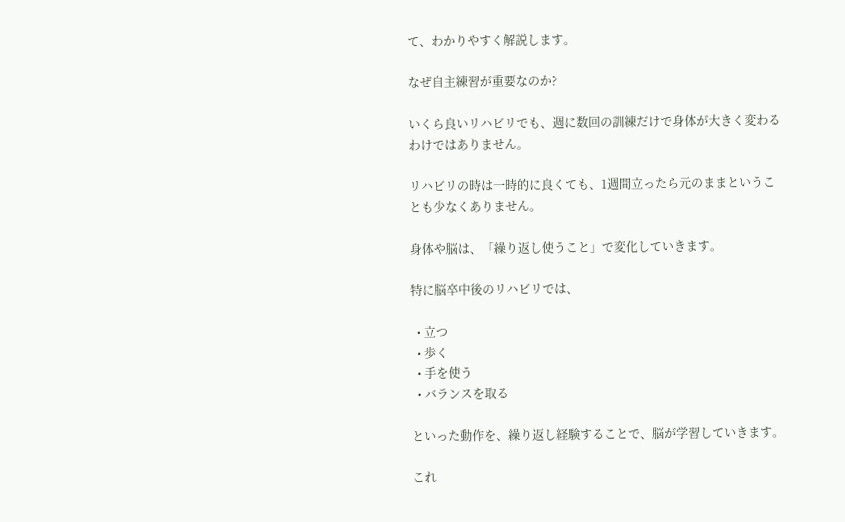て、わかりやすく解説します。

なぜ自主練習が重要なのか?

いくら良いリハビリでも、週に数回の訓練だけで身体が大きく変わるわけではありません。

リハビリの時は一時的に良くても、1週間立ったら元のままということも少なくありません。

身体や脳は、「繰り返し使うこと」で変化していきます。

特に脳卒中後のリハビリでは、

  • 立つ
  • 歩く
  • 手を使う
  • バランスを取る

といった動作を、繰り返し経験することで、脳が学習していきます。

これ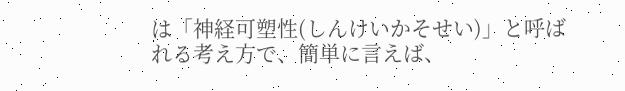は「神経可塑性(しんけいかそせい)」と呼ばれる考え方で、簡単に言えば、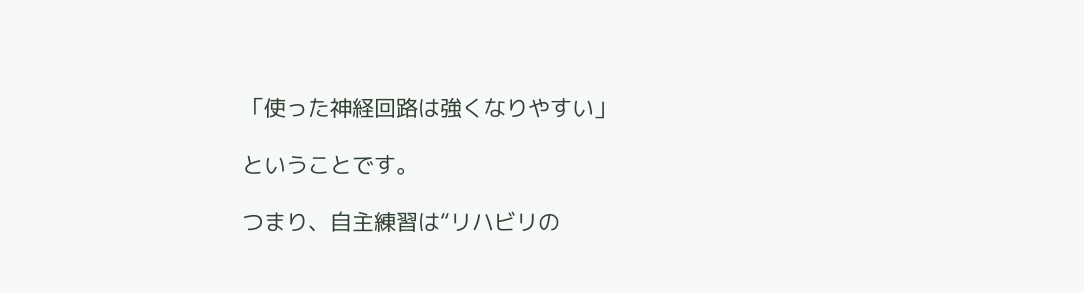「使った神経回路は強くなりやすい」

ということです。

つまり、自主練習は“リハビリの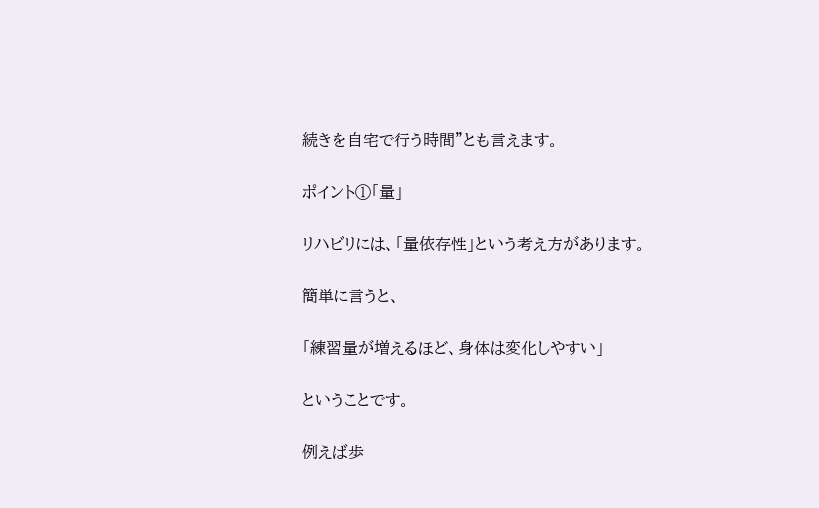続きを自宅で行う時間”とも言えます。

ポイント①「量」

リハビリには、「量依存性」という考え方があります。

簡単に言うと、

「練習量が増えるほど、身体は変化しやすい」

ということです。

例えば歩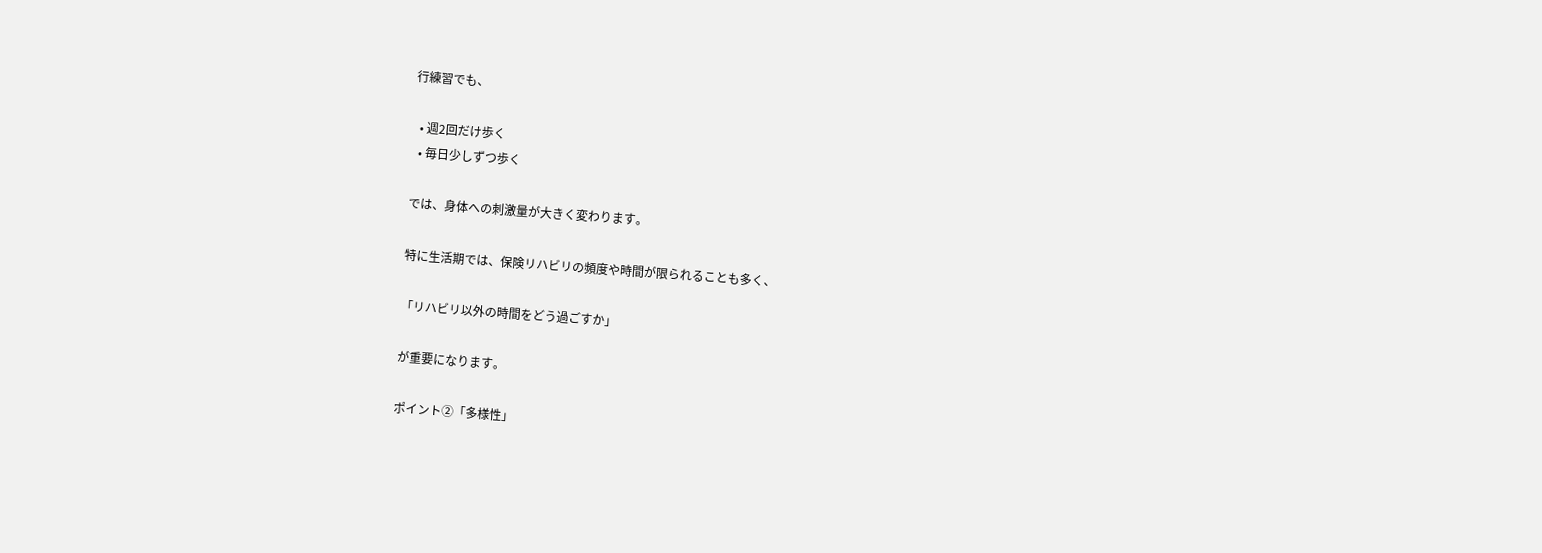行練習でも、

  • 週2回だけ歩く
  • 毎日少しずつ歩く

では、身体への刺激量が大きく変わります。

特に生活期では、保険リハビリの頻度や時間が限られることも多く、

「リハビリ以外の時間をどう過ごすか」

が重要になります。

ポイント②「多様性」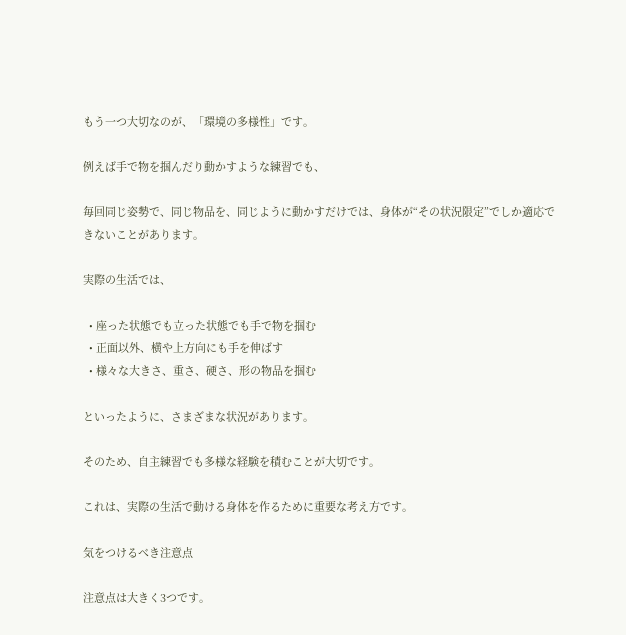もう一つ大切なのが、「環境の多様性」です。

例えば手で物を掴んだり動かすような練習でも、

毎回同じ姿勢で、同じ物品を、同じように動かすだけでは、身体が“その状況限定”でしか適応できないことがあります。

実際の生活では、

  • 座った状態でも立った状態でも手で物を掴む
  • 正面以外、横や上方向にも手を伸ばす
  • 様々な大きさ、重さ、硬さ、形の物品を掴む

といったように、さまざまな状況があります。

そのため、自主練習でも多様な経験を積むことが大切です。

これは、実際の生活で動ける身体を作るために重要な考え方です。

気をつけるべき注意点

注意点は大きく3つです。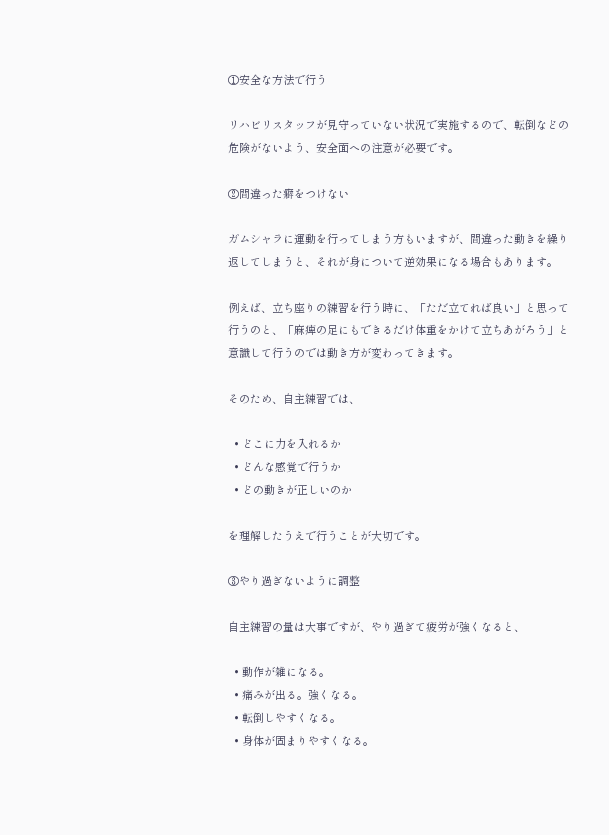①安全な方法で行う

リハビリスタッフが見守っていない状況で実施するので、転倒などの危険がないよう、安全面への注意が必要です。

②間違った癖をつけない

ガムシャラに運動を行ってしまう方もいますが、間違った動きを繰り返してしまうと、それが身について逆効果になる場合もあります。

例えば、立ち座りの練習を行う時に、「ただ立てれば良い」と思って行うのと、「麻痺の足にもできるだけ体重をかけて立ちあがろう」と意識して行うのでは動き方が変わってきます。

そのため、自主練習では、

  • どこに力を入れるか
  • どんな感覚で行うか
  • どの動きが正しいのか

を理解したうえで行うことが大切です。

③やり過ぎないように調整

自主練習の量は大事ですが、やり過ぎて疲労が強くなると、

  • 動作が雑になる。
  • 痛みが出る。強くなる。
  • 転倒しやすくなる。
  • 身体が固まりやすくなる。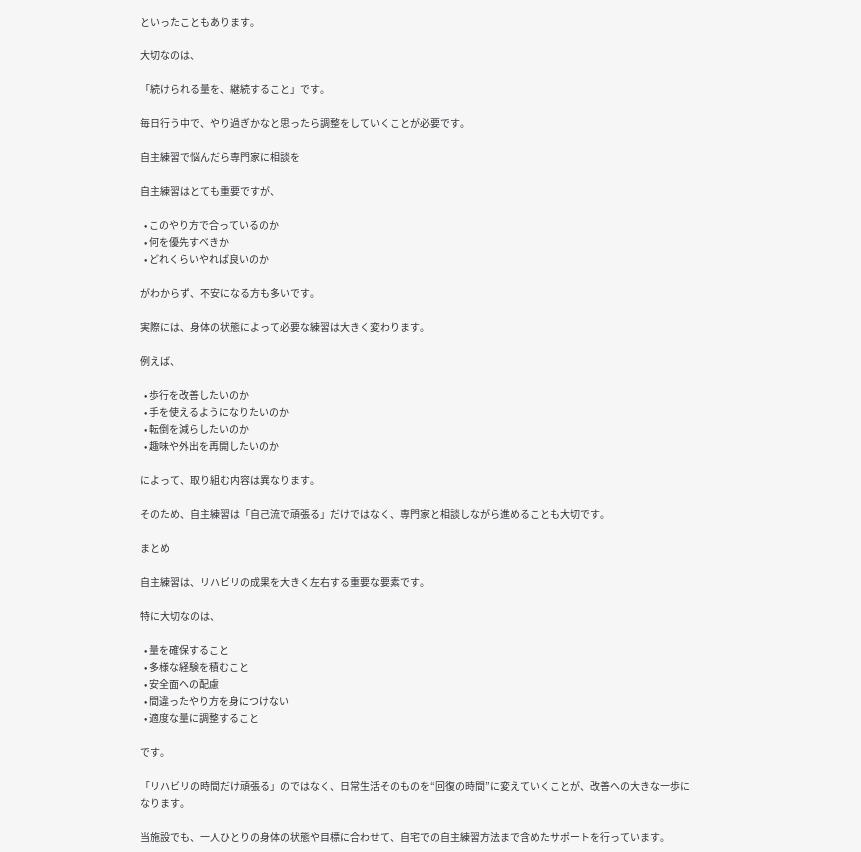といったこともあります。

大切なのは、

「続けられる量を、継続すること」です。

毎日行う中で、やり過ぎかなと思ったら調整をしていくことが必要です。

自主練習で悩んだら専門家に相談を

自主練習はとても重要ですが、

  • このやり方で合っているのか
  • 何を優先すべきか
  • どれくらいやれば良いのか

がわからず、不安になる方も多いです。

実際には、身体の状態によって必要な練習は大きく変わります。

例えば、

  • 歩行を改善したいのか
  • 手を使えるようになりたいのか
  • 転倒を減らしたいのか
  • 趣味や外出を再開したいのか

によって、取り組む内容は異なります。

そのため、自主練習は「自己流で頑張る」だけではなく、専門家と相談しながら進めることも大切です。

まとめ

自主練習は、リハビリの成果を大きく左右する重要な要素です。

特に大切なのは、

  • 量を確保すること
  • 多様な経験を積むこと
  • 安全面への配慮
  • 間違ったやり方を身につけない
  • 適度な量に調整すること

です。

「リハビリの時間だけ頑張る」のではなく、日常生活そのものを“回復の時間”に変えていくことが、改善への大きな一歩になります。

当施設でも、一人ひとりの身体の状態や目標に合わせて、自宅での自主練習方法まで含めたサポートを行っています。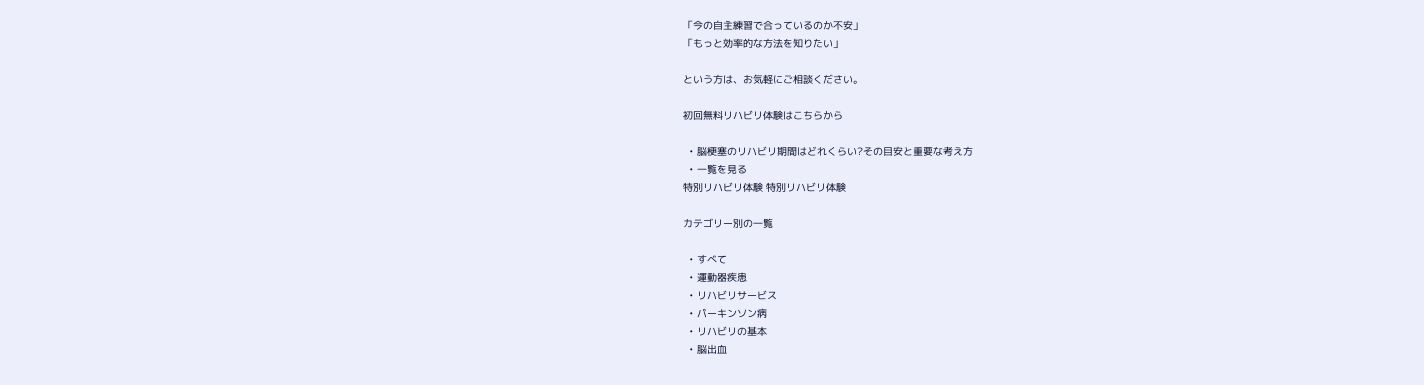「今の自主練習で合っているのか不安」
「もっと効率的な方法を知りたい」

という方は、お気軽にご相談ください。

初回無料リハビリ体験はこちらから

  • 脳梗塞のリハビリ期間はどれくらい?その目安と重要な考え方
  • 一覧を見る
特別リハビリ体験 特別リハビリ体験

カテゴリー別の一覧

  • すべて
  • 運動器疾患
  • リハビリサービス
  • パーキンソン病
  • リハビリの基本
  • 脳出血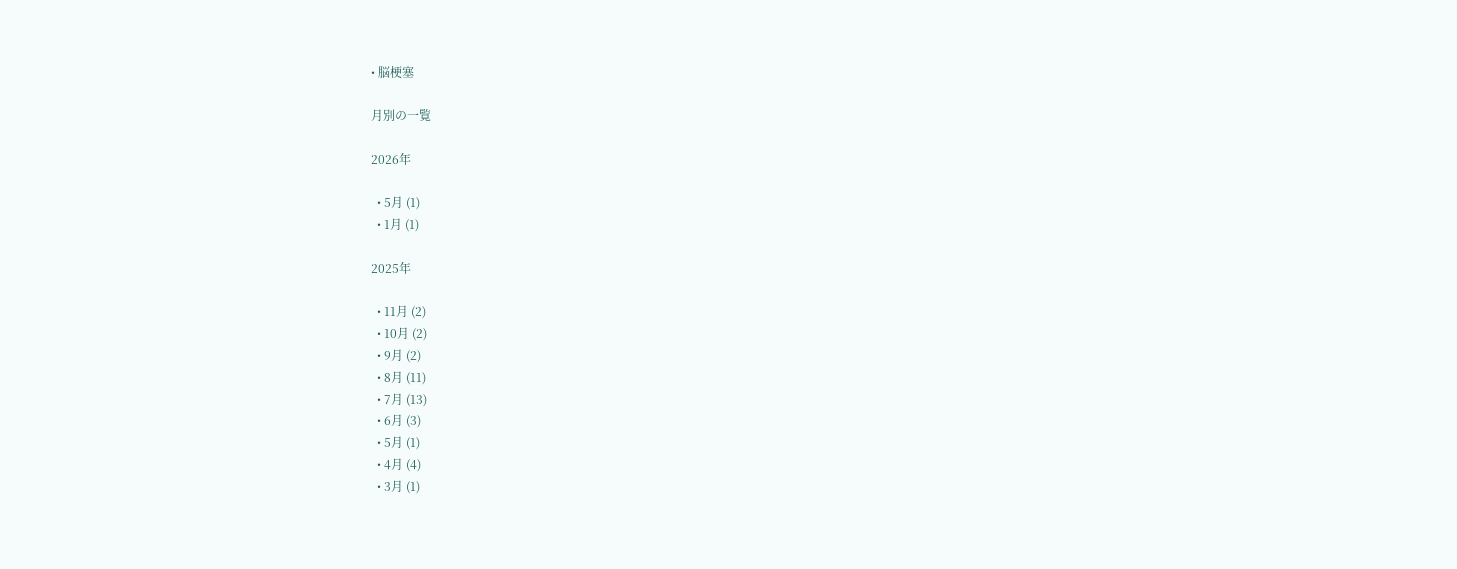• 脳梗塞

月別の一覧

2026年

  • 5月 (1)
  • 1月 (1)

2025年

  • 11月 (2)
  • 10月 (2)
  • 9月 (2)
  • 8月 (11)
  • 7月 (13)
  • 6月 (3)
  • 5月 (1)
  • 4月 (4)
  • 3月 (1)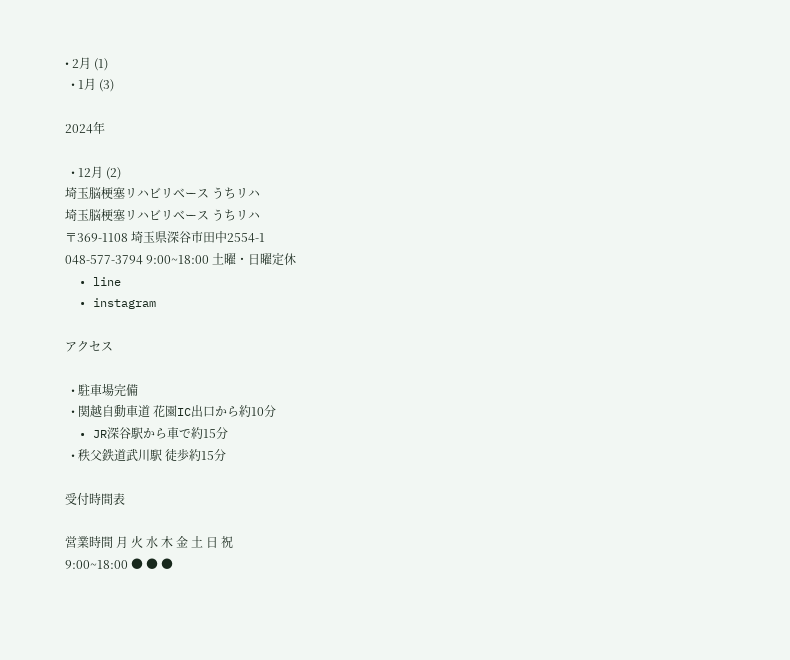• 2月 (1)
  • 1月 (3)

2024年

  • 12月 (2)
埼玉脳梗塞リハビリベース うちリハ
埼玉脳梗塞リハビリベース うちリハ
〒369-1108 埼玉県深谷市田中2554-1
048-577-3794 9:00~18:00 土曜・日曜定休
  • line
  • instagram

アクセス

  • 駐車場完備
  • 関越自動車道 花園IC出口から約10分
  • JR深谷駅から車で約15分
  • 秩父鉄道武川駅 徒歩約15分

受付時間表

営業時間 月 火 水 木 金 土 日 祝
9:00~18:00 ● ● ●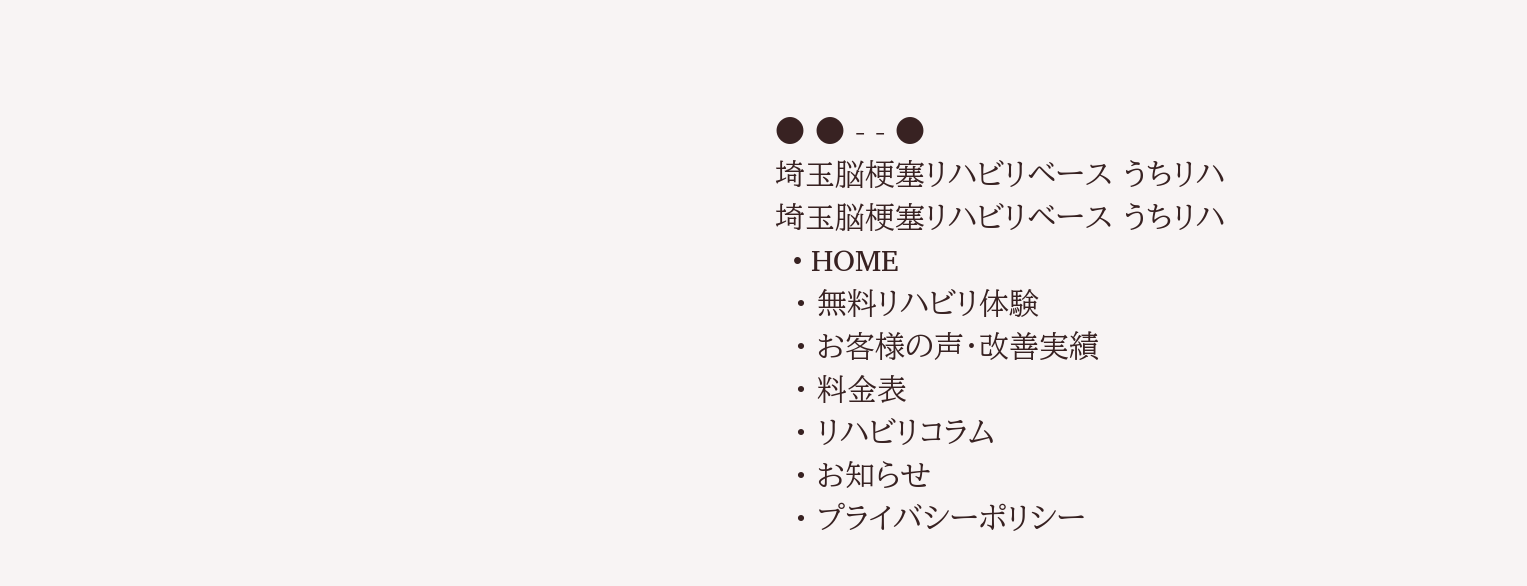● ● - - ●
埼玉脳梗塞リハビリベース うちリハ
埼玉脳梗塞リハビリベース うちリハ
  • HOME
  • 無料リハビリ体験
  • お客様の声・改善実績
  • 料金表
  • リハビリコラム
  • お知らせ
  • プライバシーポリシー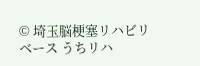© 埼玉脳梗塞リハビリベース うちリハ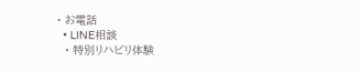• お電話
  • LINE相談
  • 特別リハビリ体験